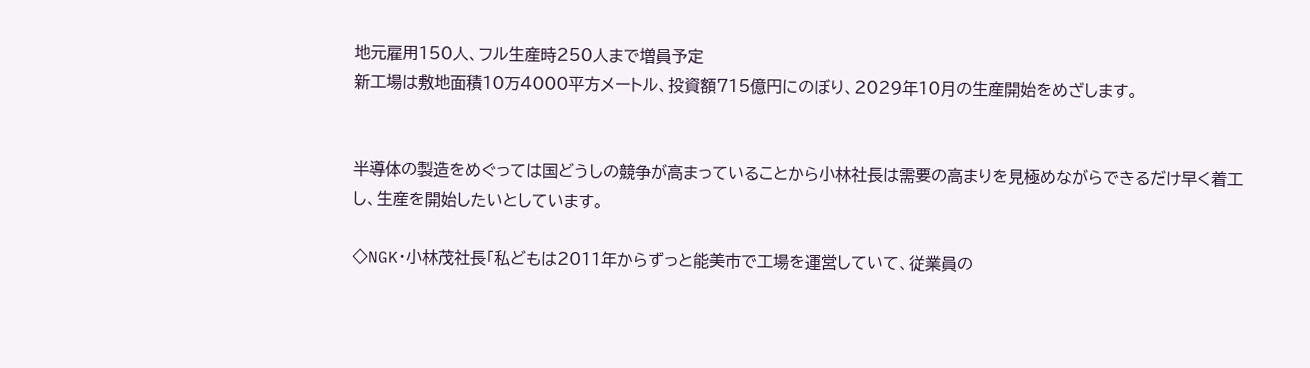地元雇用150人、フル生産時250人まで増員予定
新工場は敷地面積10万4000平方メートル、投資額715億円にのぼり、2029年10月の生産開始をめざします。


半導体の製造をめぐっては国どうしの競争が高まっていることから小林社長は需要の高まりを見極めながらできるだけ早く着工し、生産を開始したいとしています。

◇NGK・小林茂社長「私どもは2011年からずっと能美市で工場を運営していて、従業員の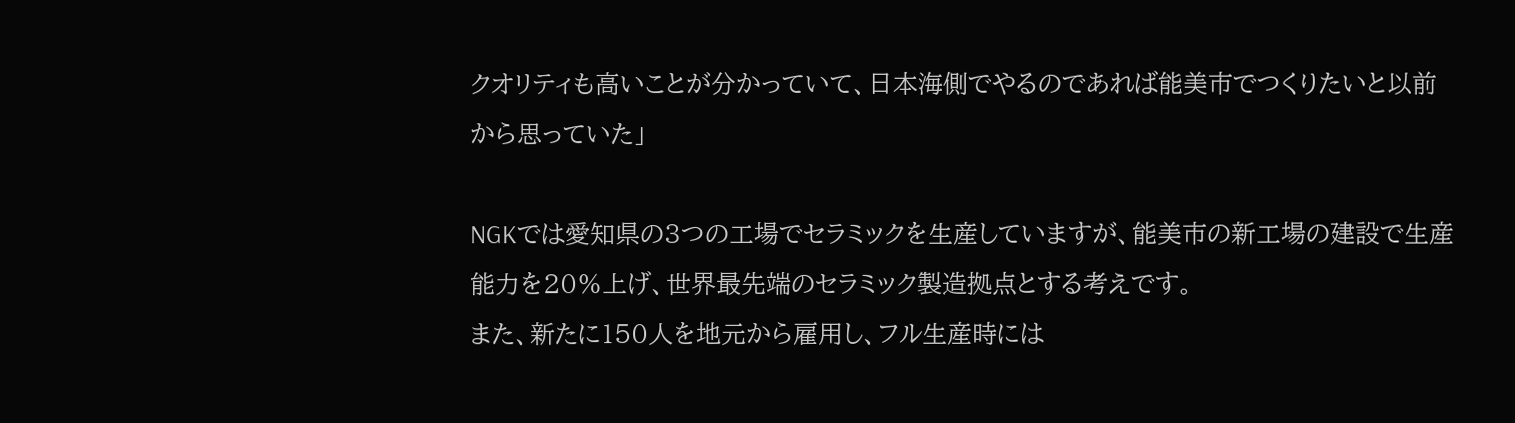クオリティも高いことが分かっていて、日本海側でやるのであれば能美市でつくりたいと以前から思っていた」

NGKでは愛知県の3つの工場でセラミックを生産していますが、能美市の新工場の建設で生産能力を20%上げ、世界最先端のセラミック製造拠点とする考えです。
また、新たに150人を地元から雇用し、フル生産時には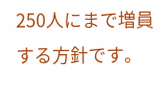250人にまで増員する方針です。